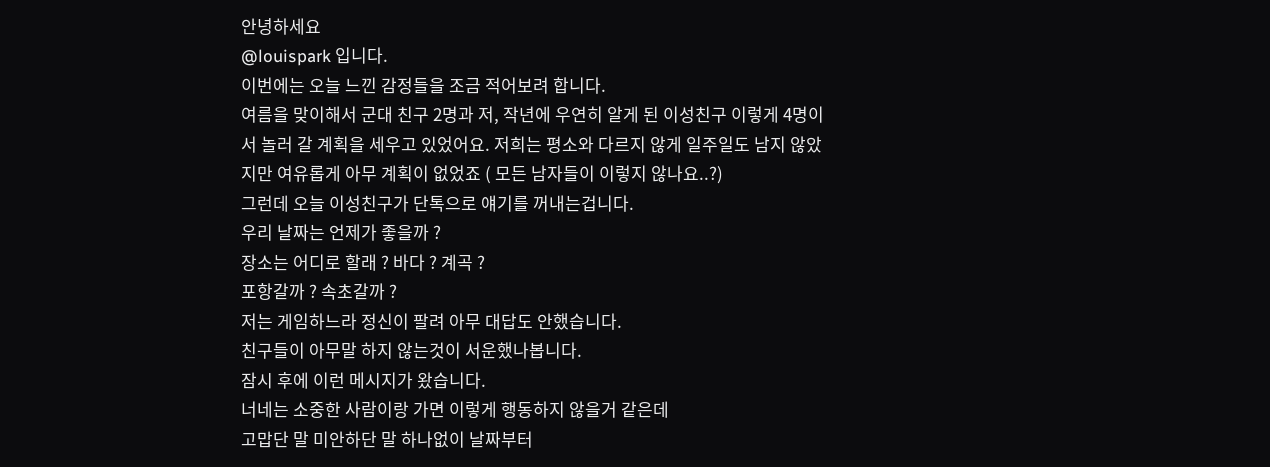안녕하세요
@louispark 입니다.
이번에는 오늘 느낀 감정들을 조금 적어보려 합니다.
여름을 맞이해서 군대 친구 2명과 저, 작년에 우연히 알게 된 이성친구 이렇게 4명이서 놀러 갈 계획을 세우고 있었어요. 저희는 평소와 다르지 않게 일주일도 남지 않았지만 여유롭게 아무 계획이 없었죠 ( 모든 남자들이 이렇지 않나요..?)
그런데 오늘 이성친구가 단톡으로 얘기를 꺼내는겁니다.
우리 날짜는 언제가 좋을까 ?
장소는 어디로 할래 ? 바다 ? 계곡 ?
포항갈까 ? 속초갈까 ?
저는 게임하느라 정신이 팔려 아무 대답도 안했습니다.
친구들이 아무말 하지 않는것이 서운했나봅니다.
잠시 후에 이런 메시지가 왔습니다.
너네는 소중한 사람이랑 가면 이렇게 행동하지 않을거 같은데
고맙단 말 미안하단 말 하나없이 날짜부터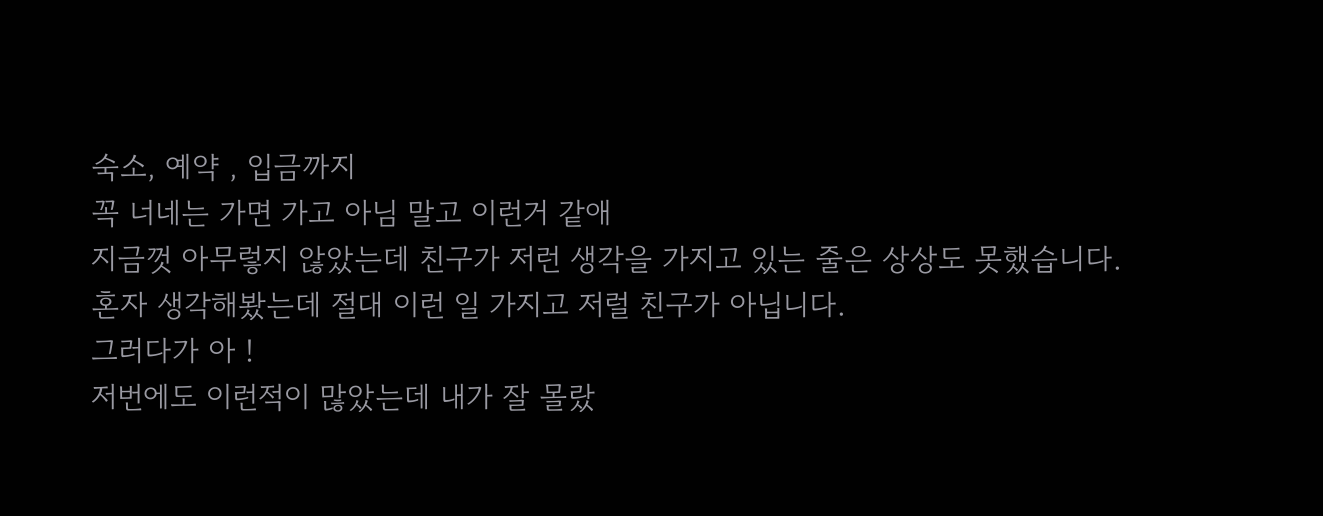숙소, 예약 , 입금까지
꼭 너네는 가면 가고 아님 말고 이런거 같애
지금껏 아무렇지 않았는데 친구가 저런 생각을 가지고 있는 줄은 상상도 못했습니다.
혼자 생각해봤는데 절대 이런 일 가지고 저럴 친구가 아닙니다.
그러다가 아 !
저번에도 이런적이 많았는데 내가 잘 몰랐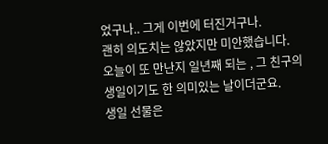었구나.. 그게 이번에 터진거구나.
괜히 의도치는 않았지만 미안했습니다.
오늘이 또 만난지 일년째 되는 , 그 친구의 생일이기도 한 의미있는 날이더군요.
생일 선물은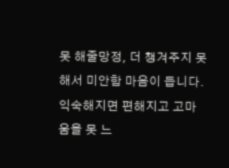못 해줄망정, 더 챙겨주지 못해서 미안함 마음이 듭니다.
익숙해지면 편해지고 고마움을 못 느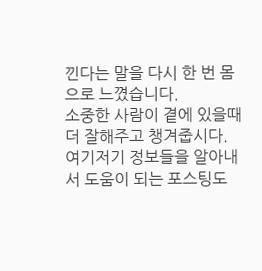낀다는 말을 다시 한 번 몸으로 느꼈습니다.
소중한 사람이 곁에 있을때 더 잘해주고 챙겨줍시다.
여기저기 정보들을 알아내서 도움이 되는 포스팅도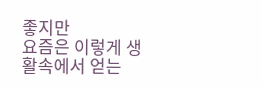좋지만
요즘은 이렇게 생활속에서 얻는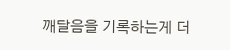깨달음을 기록하는게 더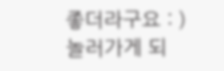좋더라구요 : )
놀러가게 되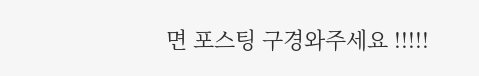면 포스팅 구경와주세요 !!!!!